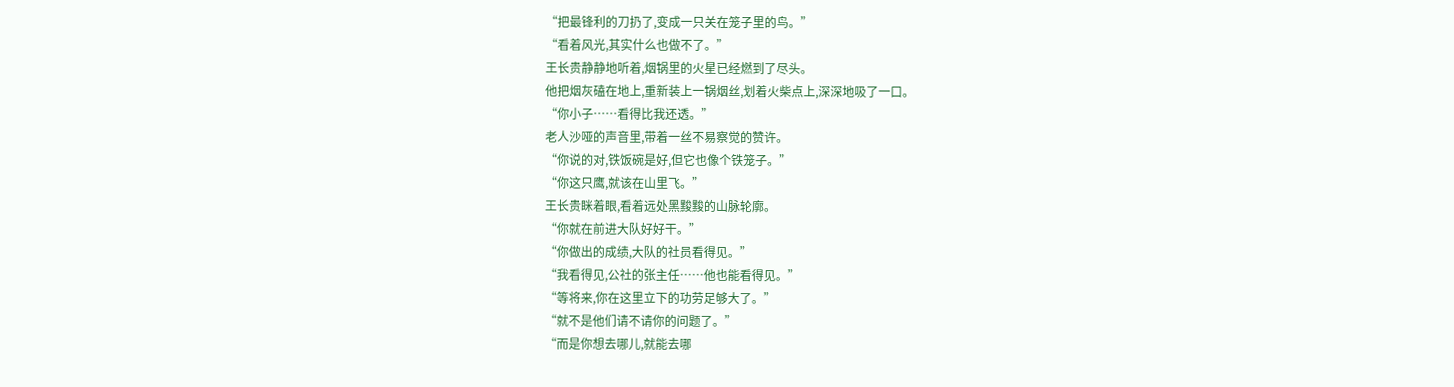“把最锋利的刀扔了,变成一只关在笼子里的鸟。”
“看着风光,其实什么也做不了。”
王长贵静静地听着,烟锅里的火星已经燃到了尽头。
他把烟灰磕在地上,重新装上一锅烟丝,划着火柴点上,深深地吸了一口。
“你小子……看得比我还透。”
老人沙哑的声音里,带着一丝不易察觉的赞许。
“你说的对,铁饭碗是好,但它也像个铁笼子。”
“你这只鹰,就该在山里飞。”
王长贵眯着眼,看着远处黑黢黢的山脉轮廓。
“你就在前进大队好好干。”
“你做出的成绩,大队的社员看得见。”
“我看得见,公社的张主任……他也能看得见。”
“等将来,你在这里立下的功劳足够大了。”
“就不是他们请不请你的问题了。”
“而是你想去哪儿,就能去哪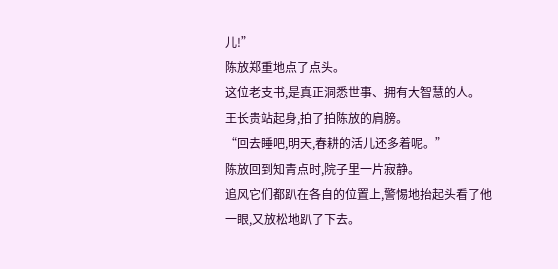儿!”
陈放郑重地点了点头。
这位老支书,是真正洞悉世事、拥有大智慧的人。
王长贵站起身,拍了拍陈放的肩膀。
“回去睡吧,明天,春耕的活儿还多着呢。”
陈放回到知青点时,院子里一片寂静。
追风它们都趴在各自的位置上,警惕地抬起头看了他一眼,又放松地趴了下去。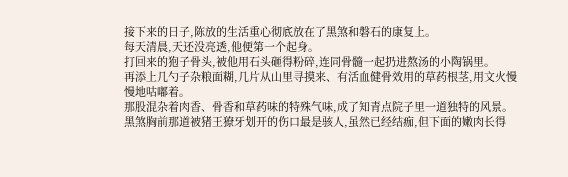接下来的日子,陈放的生活重心彻底放在了黑煞和磐石的康复上。
每天清晨,天还没亮透,他便第一个起身。
打回来的狍子骨头,被他用石头砸得粉碎,连同骨髓一起扔进熬汤的小陶锅里。
再添上几勺子杂粮面糊,几片从山里寻摸来、有活血健骨效用的草药根茎,用文火慢慢地咕嘟着。
那股混杂着肉香、骨香和草药味的特殊气味,成了知青点院子里一道独特的风景。
黑煞胸前那道被猪王獠牙划开的伤口最是骇人,虽然已经结痂,但下面的嫩肉长得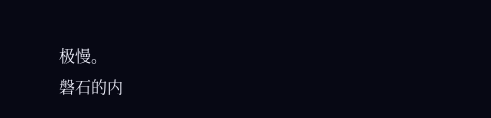极慢。
磐石的内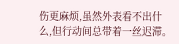伤更麻烦,虽然外表看不出什么,但行动间总带着一丝迟滞。